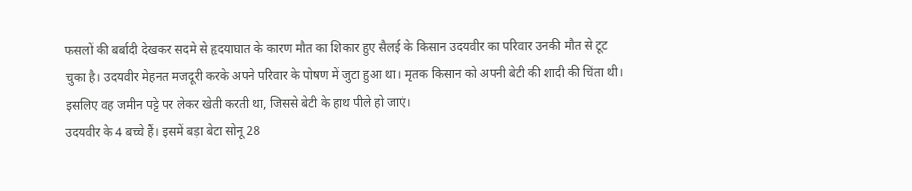फसलों की बर्बादी देखकर सदमे से हृदयाघात के कारण मौत का शिकार हुए सैलई के किसान उदयवीर का परिवार उनकी मौत से टूट चुका है। उदयवीर मेहनत मजदूरी करके अपने परिवार के पोषण में जुटा हुआ था। मृतक किसान को अपनी बेटी की शादी की चिंता थी। इसलिए वह जमीन पट्टे पर लेकर खेती करती था, जिससे बेटी के हाथ पीले हो जाएं।
उदयवीर के 4 बच्चे हैं। इसमें बड़ा बेटा सोनू 28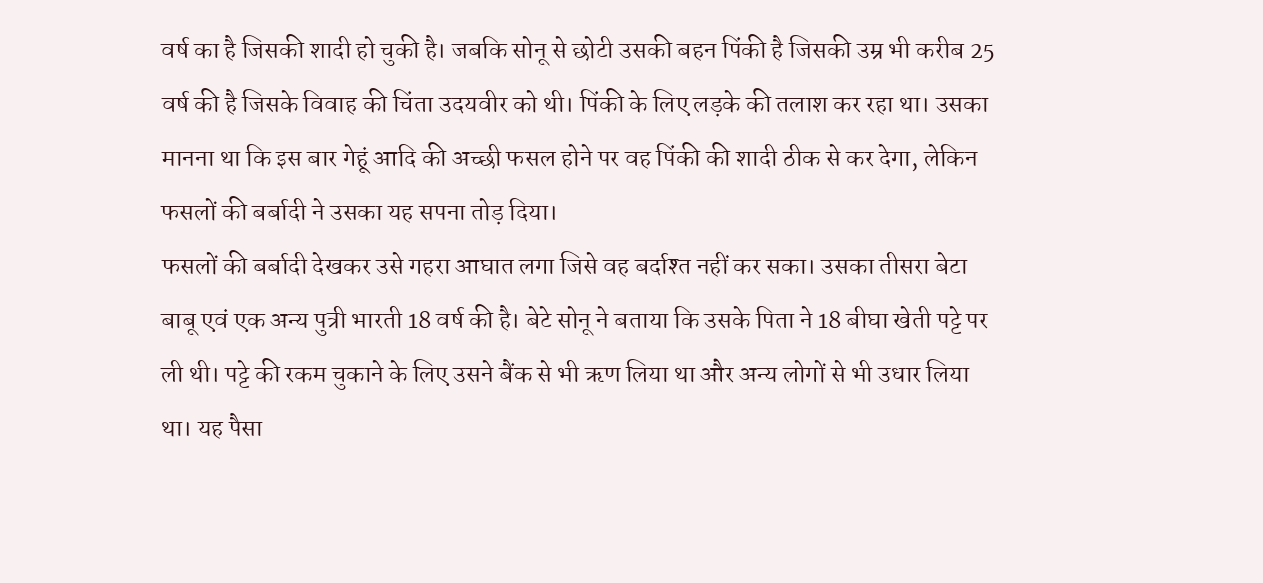वर्ष का है जिसकी शादी हो चुकी है। जबकि सोनू से छोटी उसकी बहन पिंकी है जिसकी उम्र भी करीब 25 वर्ष की है जिसके विवाह की चिंता उदयवीर को थी। पिंकी के लिए लड़के की तलाश कर रहा था। उसका मानना था कि इस बार गेहूं आदि की अच्छी फसल होने पर वह पिंकी की शादी ठीक से कर देगा, लेकिन फसलों की बर्बादी ने उसका यह सपना तोड़ दिया।
फसलों की बर्बादी देखकर उसे गहरा आघात लगा जिसे वह बर्दाश्त नहीं कर सका। उसका तीसरा बेटा बाबू एवं एक अन्य पुत्री भारती 18 वर्ष की है। बेटे सोनू ने बताया कि उसके पिता ने 18 बीघा खेती पट्टे पर ली थी। पट्टे की रकम चुकाने के लिए उसने बैंक से भी ऋण लिया था और अन्य लोगों से भी उधार लिया था। यह पैसा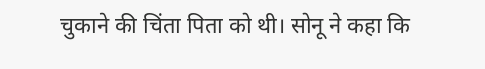चुकाने की चिंता पिता को थी। सोनू ने कहा कि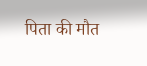पिता की मौत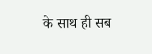के साथ ही सब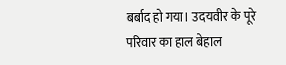बर्बाद हो गया। उदयवीर के पूरे परिवार का हाल बेहाल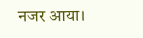नजर आया।